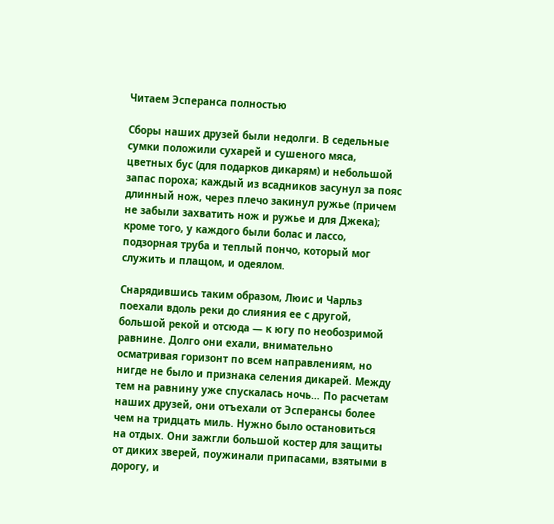Читаем Эсперанса полностью

Сборы наших друзей были недолги. В седельные сумки положили сухарей и сушеного мяса, цветных бус (для подарков дикарям) и небольшой запас пороха; каждый из всадников засунул за пояс длинный нож, через плечо закинул ружье (причем не забыли захватить нож и ружье и для Джека); кроме того, у каждого были болас и лассо, подзорная труба и теплый пончо, который мог служить и плащом, и одеялом.

Снарядившись таким образом, Люис и Чарльз поехали вдоль реки до слияния ее с другой, большой рекой и отсюда — к югу по необозримой равнине. Долго они ехали, внимательно осматривая горизонт по всем направлениям, но нигде не было и признака селения дикарей. Между тем на равнину уже спускалась ночь… По расчетам наших друзей, они отъехали от Эсперансы более чем на тридцать миль. Нужно было остановиться на отдых. Они зажгли большой костер для защиты от диких зверей, поужинали припасами, взятыми в дорогу, и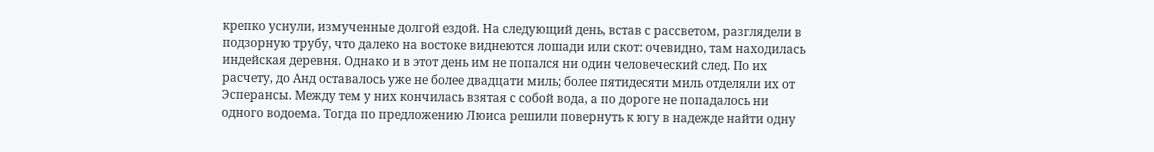крепко уснули, измученные долгой ездой. На следующий день, встав с рассветом, разглядели в подзорную трубу, что далеко на востоке виднеются лошади или скот: очевидно, там находилась индейская деревня. Однако и в этот день им не попался ни один человеческий след. По их расчету, до Анд оставалось уже не более двадцати миль; более пятидесяти миль отделяли их от Эсперансы. Между тем у них кончилась взятая с собой вода, а по дороге не попадалось ни одного водоема. Тогда по предложению Люиса решили повернуть к югу в надежде найти одну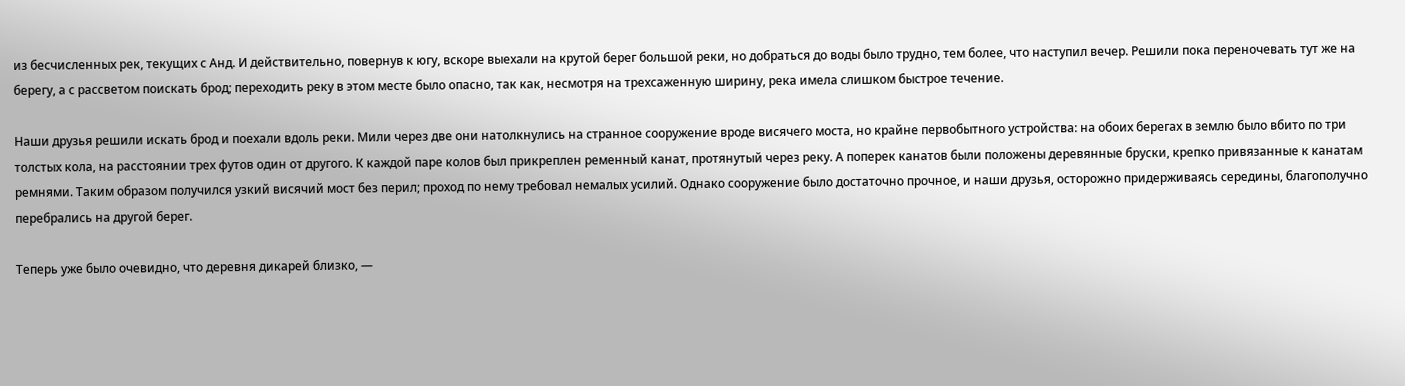из бесчисленных рек, текущих с Анд. И действительно, повернув к югу, вскоре выехали на крутой берег большой реки, но добраться до воды было трудно, тем более, что наступил вечер. Решили пока переночевать тут же на берегу, а с рассветом поискать брод; переходить реку в этом месте было опасно, так как, несмотря на трехсаженную ширину, река имела слишком быстрое течение.

Наши друзья решили искать брод и поехали вдоль реки. Мили через две они натолкнулись на странное сооружение вроде висячего моста, но крайне первобытного устройства: на обоих берегах в землю было вбито по три толстых кола, на расстоянии трех футов один от другого. К каждой паре колов был прикреплен ременный канат, протянутый через реку. А поперек канатов были положены деревянные бруски, крепко привязанные к канатам ремнями. Таким образом получился узкий висячий мост без перил; проход по нему требовал немалых усилий. Однако сооружение было достаточно прочное, и наши друзья, осторожно придерживаясь середины, благополучно перебрались на другой берег.

Теперь уже было очевидно, что деревня дикарей близко, —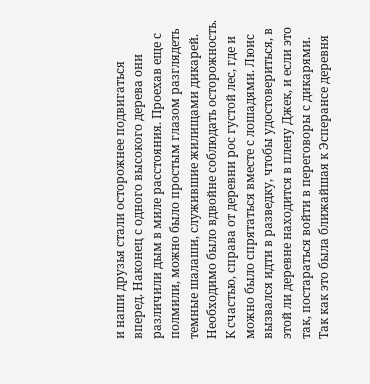и наши друзья стали осторожнее подвигаться вперед. Наконец с одного высокого дерева они различили дым в миле расстояния. Проехав еще с полмили, можно было простым глазом разглядеть темные шалаши, служившие жилищами дикарей. Необходимо было вдвойне соблюдать осторожность. К счастью, справа от деревни рос густой лес, где и можно было спрятаться вместе с лошадями. Люис вызвался идти в разведку, чтобы удостовериться, в этой ли деревне находится в плену Джек, и если это так, постараться войти в переговоры с дикарями. Так как это была ближайшая к Эсперансе деревня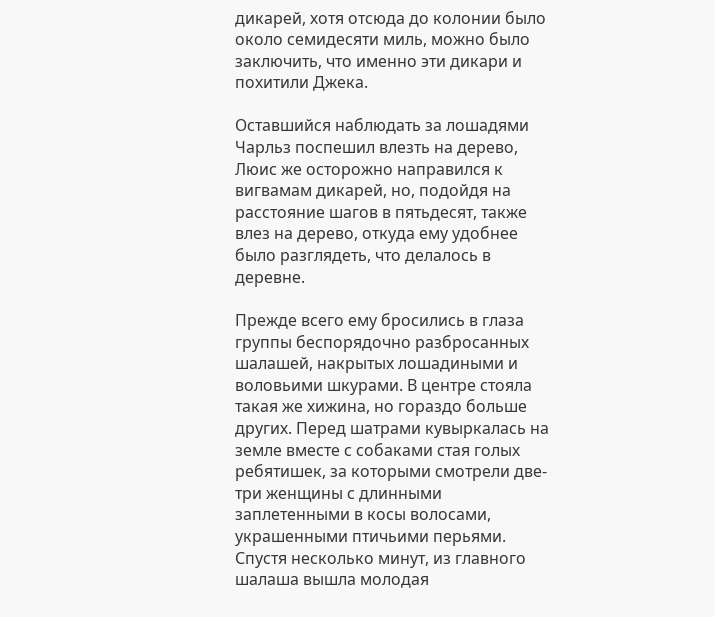дикарей, хотя отсюда до колонии было около семидесяти миль, можно было заключить, что именно эти дикари и похитили Джека.

Оставшийся наблюдать за лошадями Чарльз поспешил влезть на дерево, Люис же осторожно направился к вигвамам дикарей, но, подойдя на расстояние шагов в пятьдесят, также влез на дерево, откуда ему удобнее было разглядеть, что делалось в деревне.

Прежде всего ему бросились в глаза группы беспорядочно разбросанных шалашей, накрытых лошадиными и воловьими шкурами. В центре стояла такая же хижина, но гораздо больше других. Перед шатрами кувыркалась на земле вместе с собаками стая голых ребятишек, за которыми смотрели две-три женщины с длинными заплетенными в косы волосами, украшенными птичьими перьями. Спустя несколько минут, из главного шалаша вышла молодая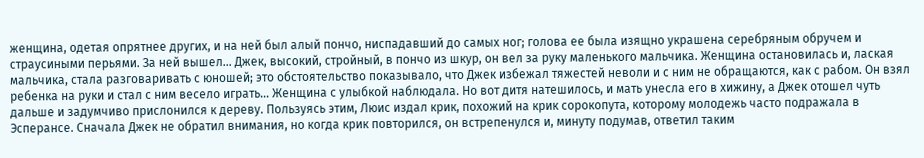женщина, одетая опрятнее других, и на ней был алый пончо, ниспадавший до самых ног; голова ее была изящно украшена серебряным обручем и страусиными перьями. За ней вышел… Джек, высокий, стройный, в пончо из шкур, он вел за руку маленького мальчика. Женщина остановилась и, лаская мальчика, стала разговаривать с юношей; это обстоятельство показывало, что Джек избежал тяжестей неволи и с ним не обращаются, как с рабом. Он взял ребенка на руки и стал с ним весело играть… Женщина с улыбкой наблюдала. Но вот дитя натешилось, и мать унесла его в хижину, а Джек отошел чуть дальше и задумчиво прислонился к дереву. Пользуясь этим, Люис издал крик, похожий на крик сорокопута, которому молодежь часто подражала в Эсперансе. Сначала Джек не обратил внимания, но когда крик повторился, он встрепенулся и, минуту подумав, ответил таким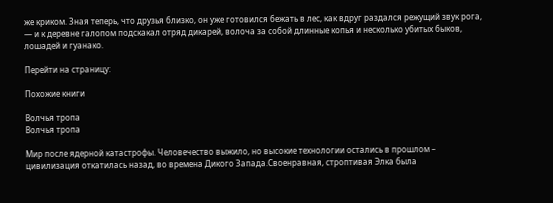же криком. Зная теперь, что друзья близко, он уже готовился бежать в лес, как вдруг раздался режущий звук рога, — и к деревне галопом подскакал отряд дикарей, волоча за собой длинные копья и несколько убитых быков, лошадей и гуанако.

Перейти на страницу:

Похожие книги

Волчья тропа
Волчья тропа

Мир после ядерной катастрофы. Человечество выжило, но высокие технологии остались в прошлом – цивилизация откатилась назад, во времена Дикого Запада.Своенравная, строптивая Элка была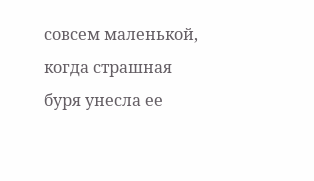совсем маленькой, когда страшная буря унесла ее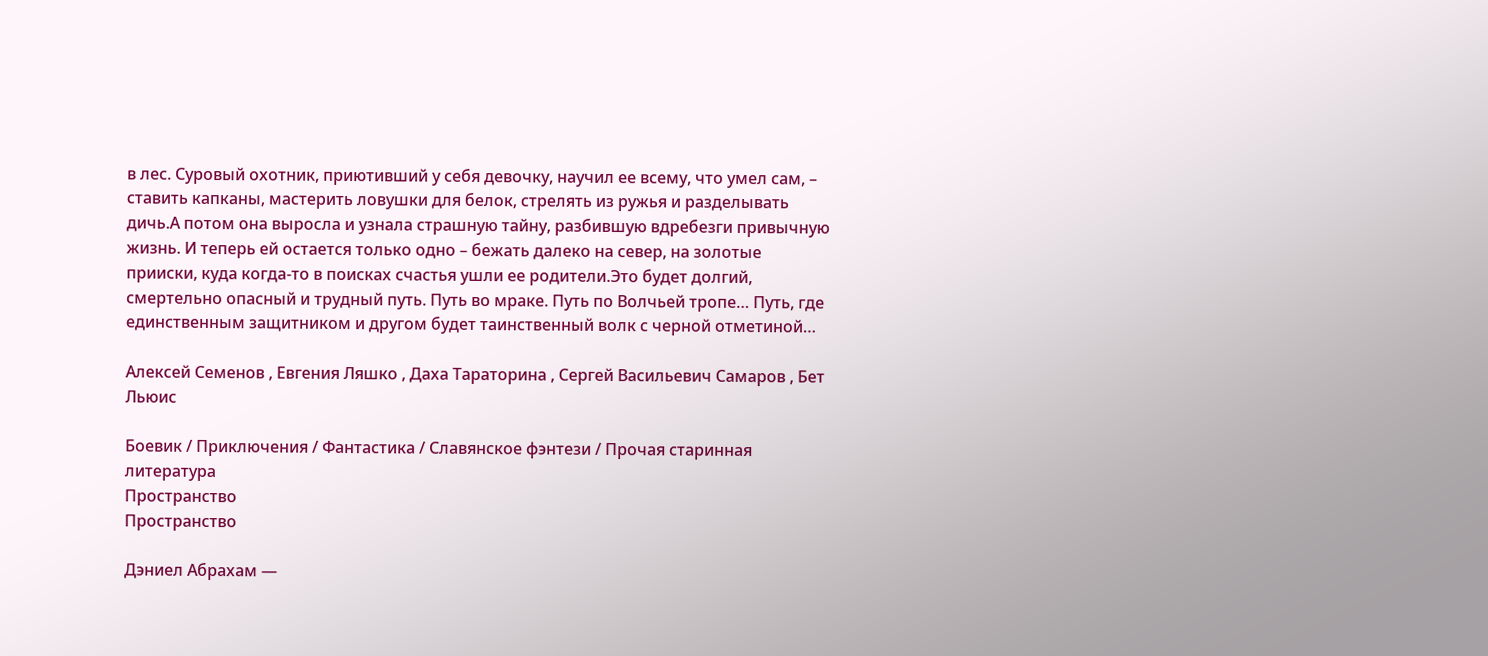в лес. Суровый охотник, приютивший у себя девочку, научил ее всему, что умел сам, – ставить капканы, мастерить ловушки для белок, стрелять из ружья и разделывать дичь.А потом она выросла и узнала страшную тайну, разбившую вдребезги привычную жизнь. И теперь ей остается только одно – бежать далеко на север, на золотые прииски, куда когда-то в поисках счастья ушли ее родители.Это будет долгий, смертельно опасный и трудный путь. Путь во мраке. Путь по Волчьей тропе… Путь, где единственным защитником и другом будет таинственный волк с черной отметиной…

Алексей Семенов , Евгения Ляшко , Даха Тараторина , Сергей Васильевич Самаров , Бет Льюис

Боевик / Приключения / Фантастика / Славянское фэнтези / Прочая старинная литература
Пространство
Пространство

Дэниел Абрахам —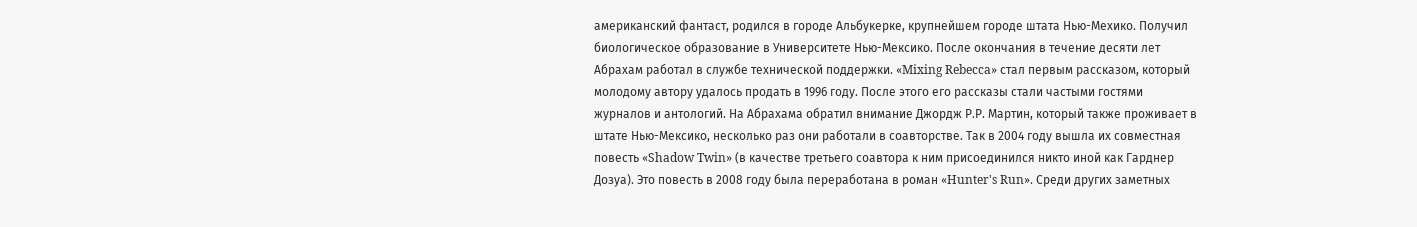американский фантаст, родился в городе Альбукерке, крупнейшем городе штата Нью-Мехико. Получил биологическое образование в Университете Нью-Мексико. После окончания в течение десяти лет Абрахам работал в службе технической поддержки. «Mixing Rebecca» стал первым рассказом, который молодому автору удалось продать в 1996 году. После этого его рассказы стали частыми гостями журналов и антологий. На Абрахама обратил внимание Джордж Р.Р. Мартин, который также проживает в штате Нью-Мексико, несколько раз они работали в соавторстве. Так в 2004 году вышла их совместная повесть «Shadow Twin» (в качестве третьего соавтора к ним присоединился никто иной как Гарднер Дозуа). Это повесть в 2008 году была переработана в роман «Hunter's Run». Среди других заметных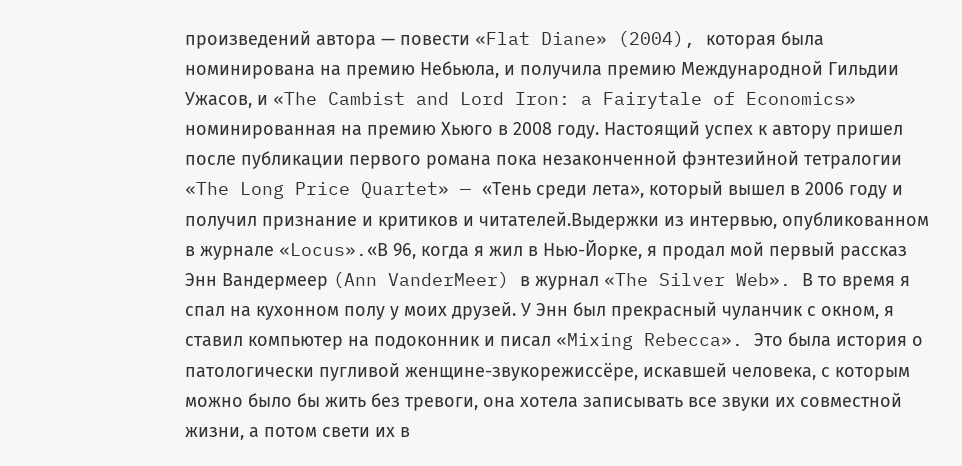произведений автора — повести «Flat Diane» (2004), которая была номинирована на премию Небьюла, и получила премию Международной Гильдии Ужасов, и «The Cambist and Lord Iron: a Fairytale of Economics» номинированная на премию Хьюго в 2008 году. Настоящий успех к автору пришел после публикации первого романа пока незаконченной фэнтезийной тетралогии «The Long Price Quartet» — «Тень среди лета», который вышел в 2006 году и получил признание и критиков и читателей.Выдержки из интервью, опубликованном в журнале «Locus».«В 96, когда я жил в Нью-Йорке, я продал мой первый рассказ Энн Вандермеер (Ann VanderMeer) в журнал «The Silver Web». В то время я спал на кухонном полу у моих друзей. У Энн был прекрасный чуланчик с окном, я ставил компьютер на подоконник и писал «Mixing Rebecca». Это была история о патологически пугливой женщине-звукорежиссёре, искавшей человека, с которым можно было бы жить без тревоги, она хотела записывать все звуки их совместной жизни, а потом свети их в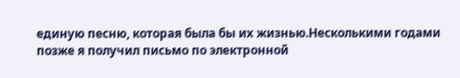единую песню, которая была бы их жизнью.Несколькими годами позже я получил письмо по электронной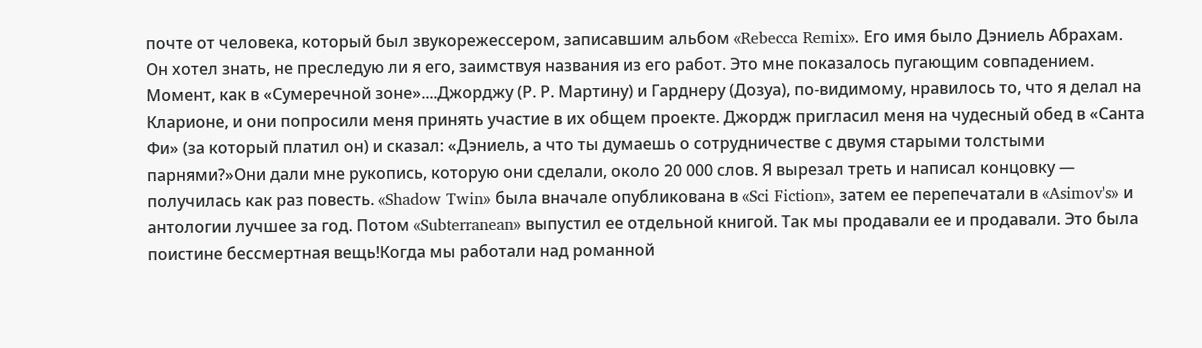почте от человека, который был звукорежессером, записавшим альбом «Rebecca Remix». Его имя было Дэниель Абрахам. Он хотел знать, не преследую ли я его, заимствуя названия из его работ. Это мне показалось пугающим совпадением. Момент, как в «Сумеречной зоне»....Джорджу (Р. Р. Мартину) и Гарднеру (Дозуа), по-видимому, нравилось то, что я делал на Кларионе, и они попросили меня принять участие в их общем проекте. Джордж пригласил меня на чудесный обед в «Санта Фи» (за который платил он) и сказал: «Дэниель, а что ты думаешь о сотрудничестве с двумя старыми толстыми парнями?»Они дали мне рукопись, которую они сделали, около 20 000 слов. Я вырезал треть и написал концовку — получилась как раз повесть. «Shadow Twin» была вначале опубликована в «Sci Fiction», затем ее перепечатали в «Asimov's» и антологии лучшее за год. Потом «Subterranean» выпустил ее отдельной книгой. Так мы продавали ее и продавали. Это была поистине бессмертная вещь!Когда мы работали над романной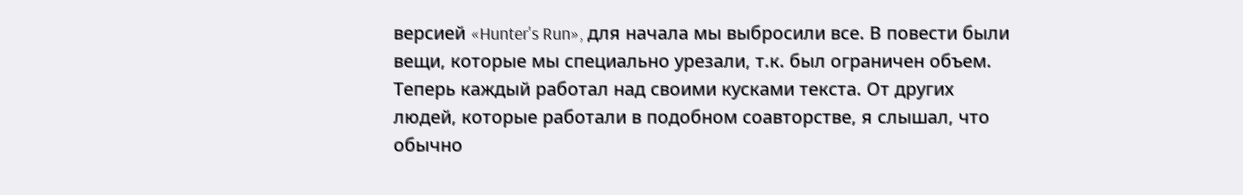версией «Hunter's Run», для начала мы выбросили все. В повести были вещи, которые мы специально урезали, т.к. был ограничен объем. Теперь каждый работал над своими кусками текста. От других людей, которые работали в подобном соавторстве, я слышал, что обычно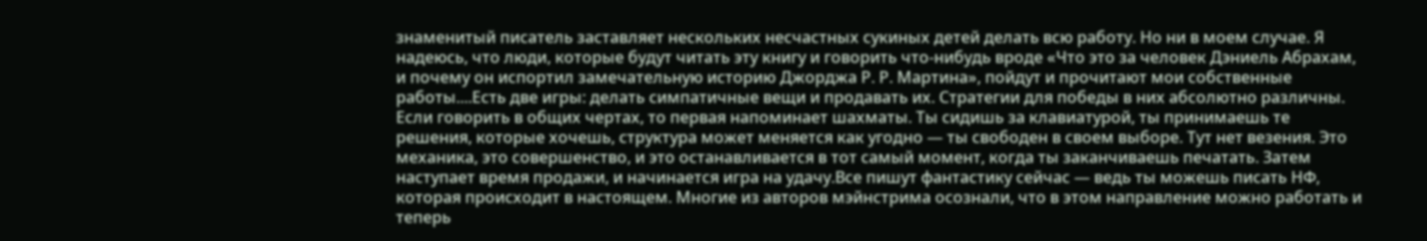знаменитый писатель заставляет нескольких несчастных сукиных детей делать всю работу. Но ни в моем случае. Я надеюсь, что люди, которые будут читать эту книгу и говорить что-нибудь вроде «Что это за человек Дэниель Абрахам, и почему он испортил замечательную историю Джорджа Р. Р. Мартина», пойдут и прочитают мои собственные работы....Есть две игры: делать симпатичные вещи и продавать их. Стратегии для победы в них абсолютно различны. Если говорить в общих чертах, то первая напоминает шахматы. Ты сидишь за клавиатурой, ты принимаешь те решения, которые хочешь, структура может меняется как угодно — ты свободен в своем выборе. Тут нет везения. Это механика, это совершенство, и это останавливается в тот самый момент, когда ты заканчиваешь печатать. Затем наступает время продажи, и начинается игра на удачу.Все пишут фантастику сейчас — ведь ты можешь писать НФ, которая происходит в настоящем. Многие из авторов мэйнстрима осознали, что в этом направление можно работать и теперь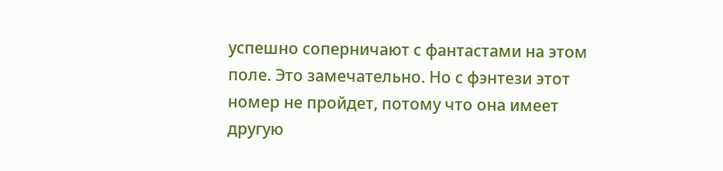успешно соперничают с фантастами на этом поле. Это замечательно. Но с фэнтези этот номер не пройдет, потому что она имеет другую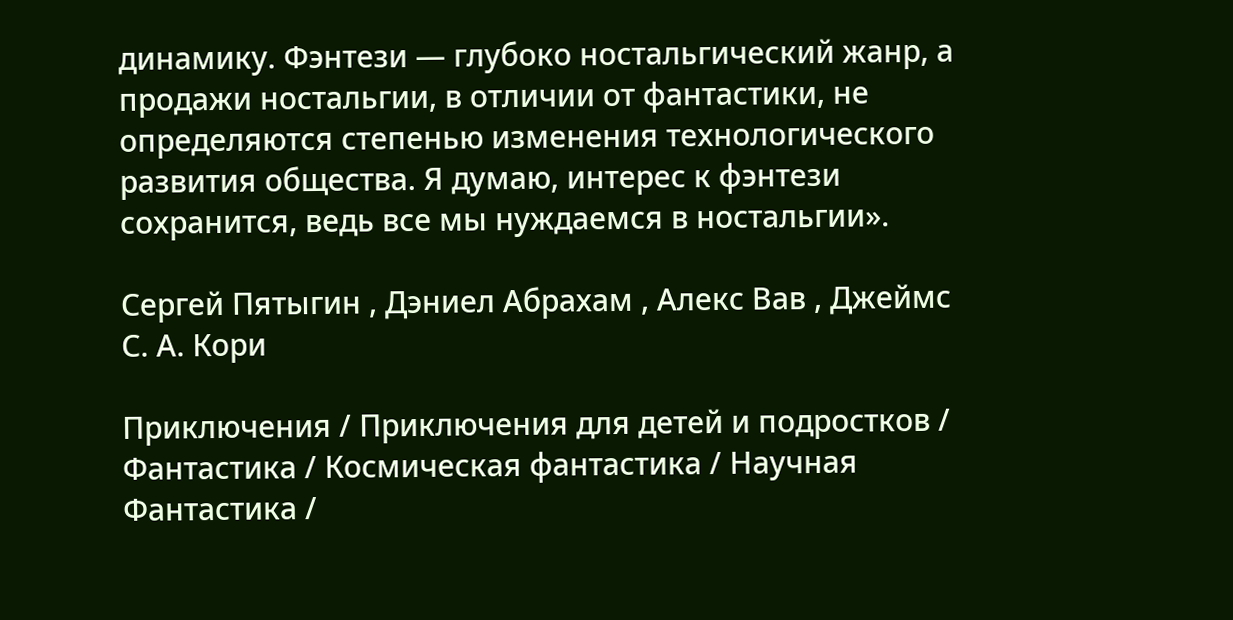динамику. Фэнтези — глубоко ностальгический жанр, а продажи ностальгии, в отличии от фантастики, не определяются степенью изменения технологического развития общества. Я думаю, интерес к фэнтези сохранится, ведь все мы нуждаемся в ностальгии».

Сергей Пятыгин , Дэниел Абрахам , Алекс Вав , Джеймс С. А. Кори

Приключения / Приключения для детей и подростков / Фантастика / Космическая фантастика / Научная Фантастика /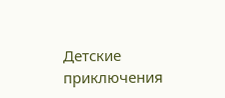Детские приключения